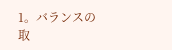1。バランスの取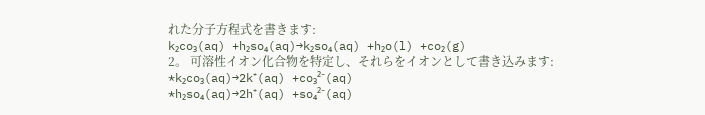れた分子方程式を書きます:
k₂co₃(aq) +h₂so₄(aq)→k₂so₄(aq) +h₂o(l) +co₂(g)
2。 可溶性イオン化合物を特定し、それらをイオンとして書き込みます:
*k₂co₃(aq)→2k⁺(aq) +co₃²⁻(aq)
*h₂so₄(aq)→2h⁺(aq) +so₄²⁻(aq)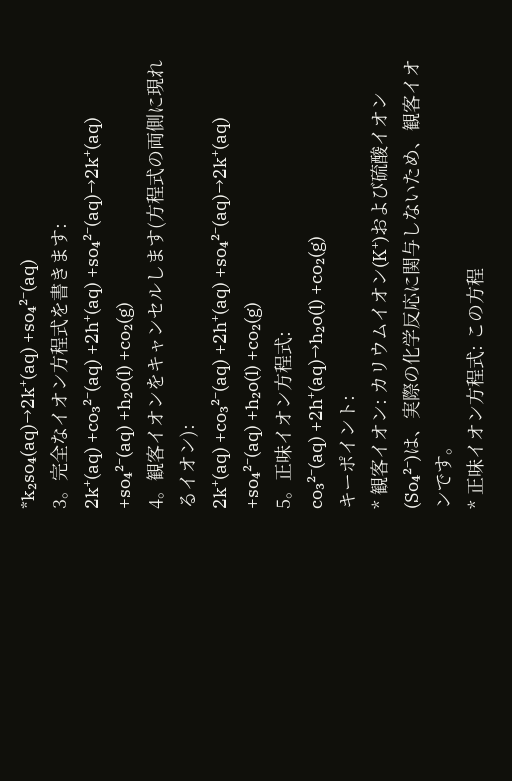*k₂so₄(aq)→2k⁺(aq) +so₄²⁻(aq)
3。完全なイオン方程式を書きます:
2k⁺(aq) +co₃²⁻(aq) +2h⁺(aq) +so₄²⁻(aq)→2k⁺(aq) +so₄²⁻(aq) +h₂o(l) +co₂(g)
4。観客イオンをキャンセルします(方程式の両側に現れるイオン):
2k⁺(aq) +co₃²⁻(aq) +2h⁺(aq) +so₄²⁻(aq)→2k⁺(aq) +so₄²⁻(aq) +h₂o(l) +co₂(g)
5。正味イオン方程式:
co₃²⁻(aq) +2h⁺(aq)→h₂o(l) +co₂(g)
キーポイント:
* 観客イオン: カリウムイオン(K⁺)および硫酸イオン(So₄²⁻)は、実際の化学反応に関与しないため、観客イオンです。
* 正味イオン方程式: この方程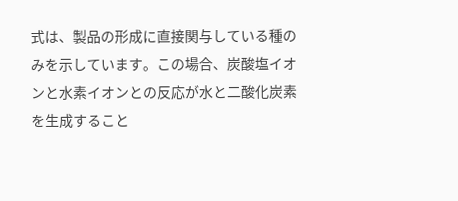式は、製品の形成に直接関与している種のみを示しています。この場合、炭酸塩イオンと水素イオンとの反応が水と二酸化炭素を生成すること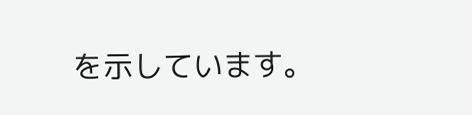を示しています。